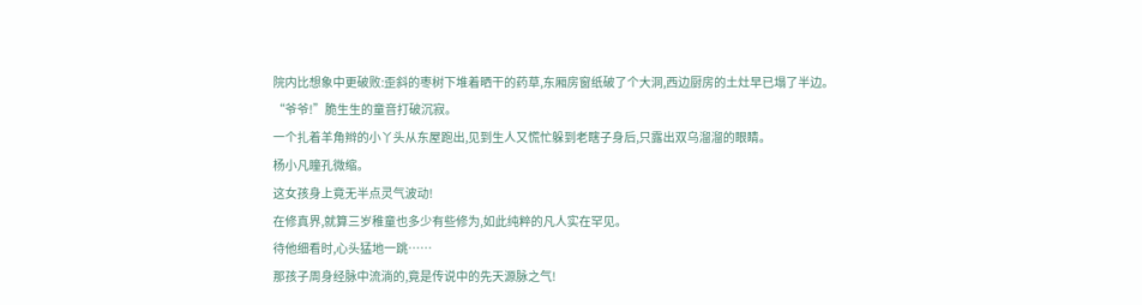院内比想象中更破败:歪斜的枣树下堆着晒干的药草,东厢房窗纸破了个大洞,西边厨房的土灶早已塌了半边。
“爷爷!”脆生生的童音打破沉寂。
一个扎着羊角辫的小丫头从东屋跑出,见到生人又慌忙躲到老瞎子身后,只露出双乌溜溜的眼睛。
杨小凡瞳孔微缩。
这女孩身上竟无半点灵气波动!
在修真界,就算三岁稚童也多少有些修为,如此纯粹的凡人实在罕见。
待他细看时,心头猛地一跳……
那孩子周身经脉中流淌的,竟是传说中的先天源脉之气!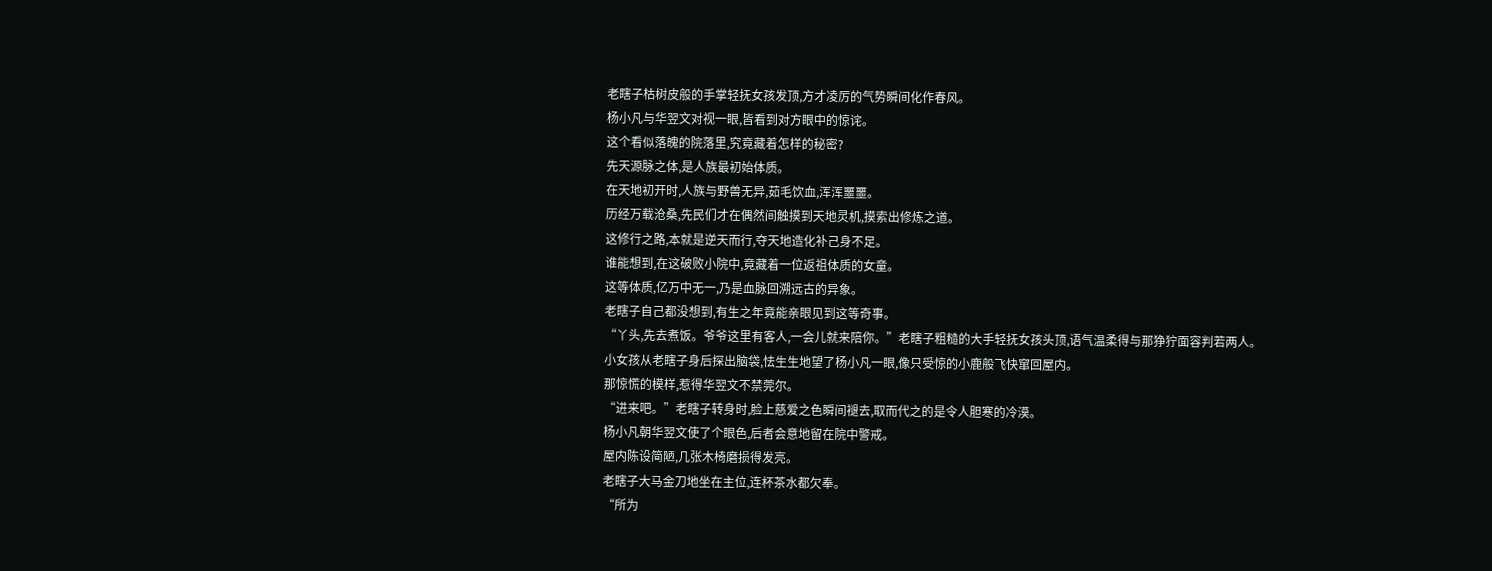老瞎子枯树皮般的手掌轻抚女孩发顶,方才凌厉的气势瞬间化作春风。
杨小凡与华翌文对视一眼,皆看到对方眼中的惊诧。
这个看似落魄的院落里,究竟藏着怎样的秘密?
先天源脉之体,是人族最初始体质。
在天地初开时,人族与野兽无异,茹毛饮血,浑浑噩噩。
历经万载沧桑,先民们才在偶然间触摸到天地灵机,摸索出修炼之道。
这修行之路,本就是逆天而行,夺天地造化补己身不足。
谁能想到,在这破败小院中,竟藏着一位返祖体质的女童。
这等体质,亿万中无一,乃是血脉回溯远古的异象。
老瞎子自己都没想到,有生之年竟能亲眼见到这等奇事。
“丫头,先去煮饭。爷爷这里有客人,一会儿就来陪你。”老瞎子粗糙的大手轻抚女孩头顶,语气温柔得与那狰狞面容判若两人。
小女孩从老瞎子身后探出脑袋,怯生生地望了杨小凡一眼,像只受惊的小鹿般飞快窜回屋内。
那惊慌的模样,惹得华翌文不禁莞尔。
“进来吧。”老瞎子转身时,脸上慈爱之色瞬间褪去,取而代之的是令人胆寒的冷漠。
杨小凡朝华翌文使了个眼色,后者会意地留在院中警戒。
屋内陈设简陋,几张木椅磨损得发亮。
老瞎子大马金刀地坐在主位,连杯茶水都欠奉。
“所为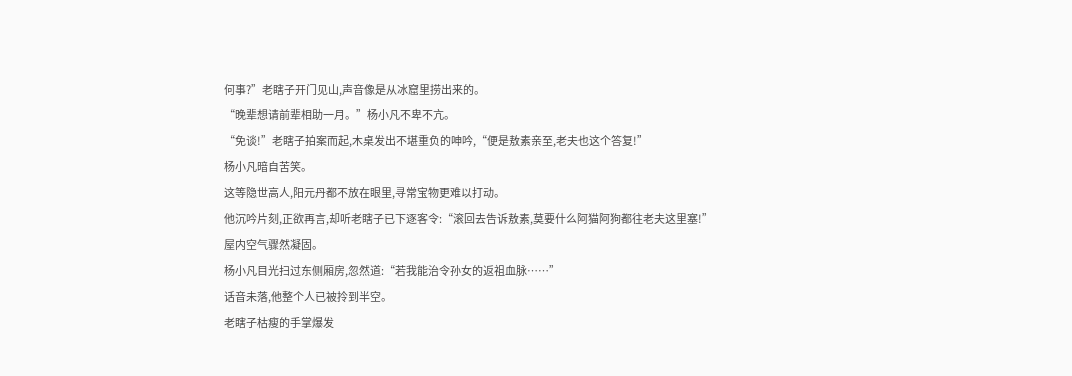何事?”老瞎子开门见山,声音像是从冰窟里捞出来的。
“晚辈想请前辈相助一月。”杨小凡不卑不亢。
“免谈!”老瞎子拍案而起,木桌发出不堪重负的呻吟,“便是敖素亲至,老夫也这个答复!”
杨小凡暗自苦笑。
这等隐世高人,阳元丹都不放在眼里,寻常宝物更难以打动。
他沉吟片刻,正欲再言,却听老瞎子已下逐客令:“滚回去告诉敖素,莫要什么阿猫阿狗都往老夫这里塞!”
屋内空气骤然凝固。
杨小凡目光扫过东侧厢房,忽然道:“若我能治令孙女的返祖血脉……”
话音未落,他整个人已被拎到半空。
老瞎子枯瘦的手掌爆发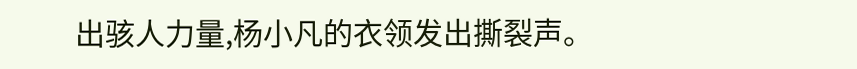出骇人力量,杨小凡的衣领发出撕裂声。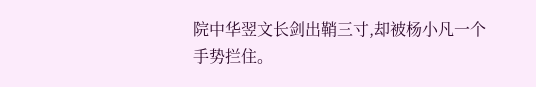院中华翌文长剑出鞘三寸,却被杨小凡一个手势拦住。